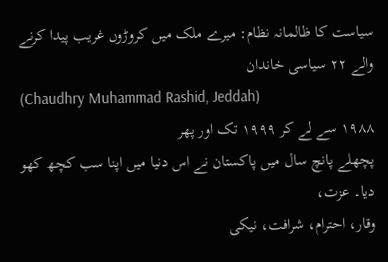سیاست کا ظالمانہ نظام: میرے ملک میں کروڑوں غریب پیدا کرنے والے ۲۲ سیاسی خاندان
(Chaudhry Muhammad Rashid, Jeddah)
۱۹۸۸ سے لے کر ۱۹۹۹ تک اور پھر
پچھلے پانچ سال میں پاکستان نے اس دنیا میں اپنا سب کچھ کھو دیا۔ عزت،
وقار، احترام، شرافت، نیکی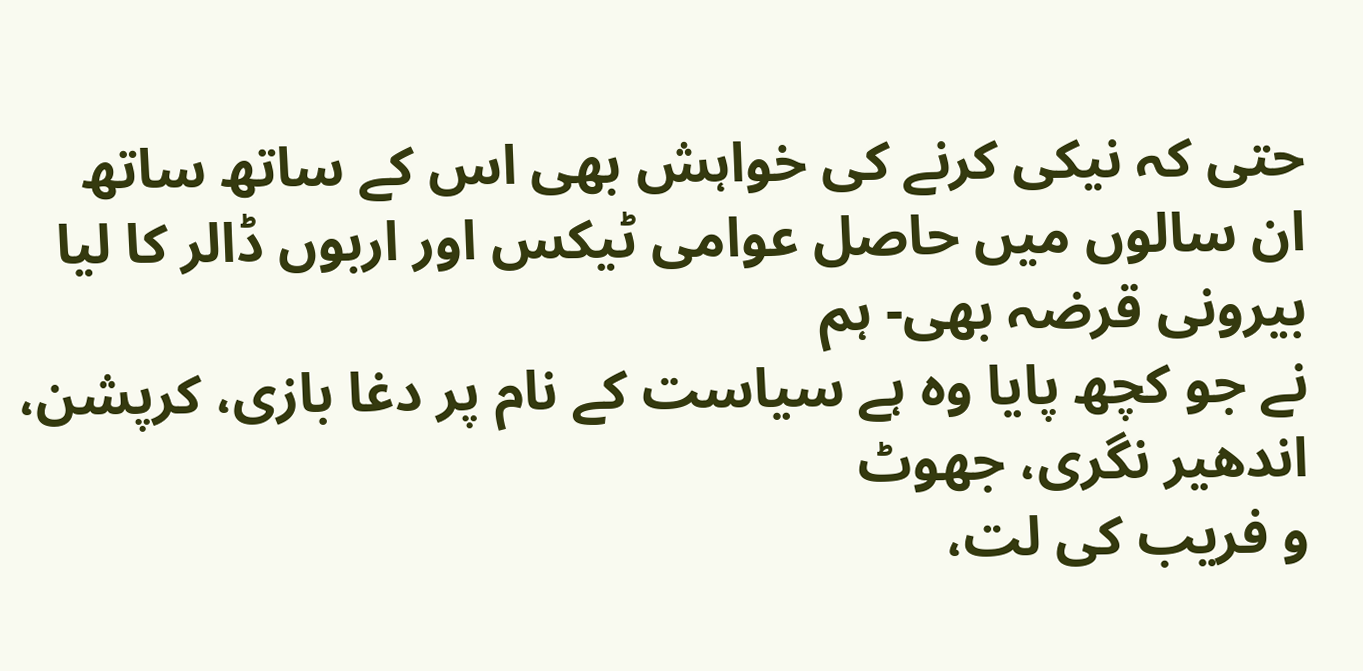حتی کہ نیکی کرنے کی خواہش بھی اس کے ساتھ ساتھ
ان سالوں میں حاصل عوامی ٹیکس اور اربوں ڈالر کا لیا بیرونی قرضہ بھی- ہم
نے جو کچھ پایا وہ ہے سیاست کے نام پر دغا بازی، کرپشن، اندھیر نگری، جھوٹ
و فریب کی لت،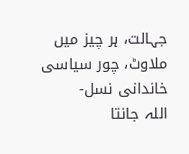جہالت، ہر چیز میں ملاوٹ، چور سیاسی خاندانی نسل-
اللہ جانتا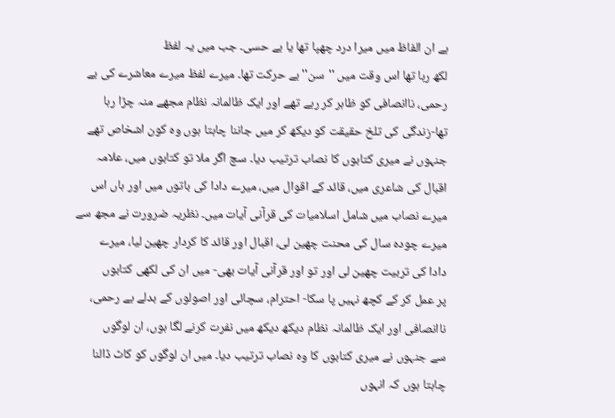ہے ان الفاظ میں میرا درد چھپا تھا یا بے حسی۔ جب میں یہ لفظ
لکھ رہا تھا اس وقت میں ''سن'' بے حرکت تھا۔ میرے لفظ میرے معاشرے کی بے
رحمی، ناانصافی کو ظاہر کر رہے تھے اور ایک ظالمانہ نظام مجھے منہ چڑا رہا
تھا-زندگی کی تلخ حقیقت کو دیکھ کر میں جاننا چاہتا ہوں وہ کون اشخاص تھے
جنہوں نے میری کتابوں کا نصاب ترتیب دیا۔ سچ اگر ملا تو کتابوں میں، علامہ
اقبال کی شاعری میں، قائد کے اقوال میں، میرے دادا کی باتوں میں اور ہاں اس
میرے نصاب میں شامل اسلامیات کی قرآنی آیات میں۔ نظریہ ضرورت نے مجھ سے
میرے چودہ سال کی محنت چھین لی، اقبال اور قائد کا کردار چھین لیا، میرے
دادا کی تربیت چھین لی اور تو اور قرآنی آیات بھی- میں ان کی لکھی کتابوں
پر عمل کر کے کچھ نہیں پا سکا- احترام، سچائی اور اصولوں کے بدلے بے رحمی،
ناانصافی اور ایک ظالمانہ نظام دیکھ دیکھ میں نفرت کرنے لگا ہوں، ان لوگوں
سے جنہوں نے میری کتابوں کا وہ نصاب ترتیب دیا۔ میں ان لوگوں کو کاٹ ڈالنا
چاہتا ہوں کہ انہوں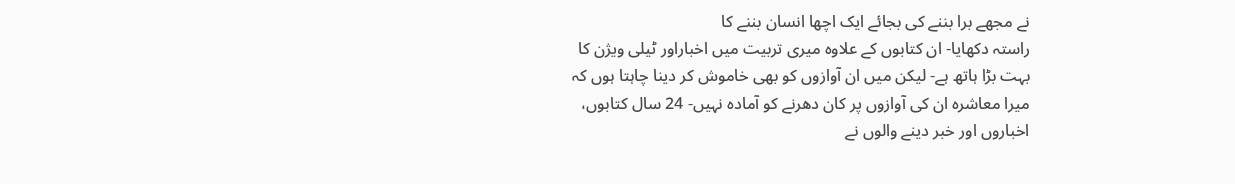نے مجھے برا بننے کی بجائے ایک اچھا انسان بننے کا
راستہ دکھایا- ان کتابوں کے علاوہ میری تربیت میں اخباراور ٹیلی ویژن کا
بہت بڑا ہاتھ ہے- لیکن میں ان آوازوں کو بھی خاموش کر دینا چاہتا ہوں کہ
میرا معاشرہ ان کی آوازوں پر کان دھرنے کو آمادہ نہیں- 24 سال کتابوں،
اخباروں اور خبر دینے والوں نے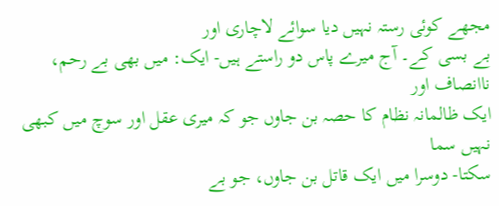مجھے کوئی رستہ نہیں دیا سوائے لاچاری اور
بے بسی کے۔ آج میرے پاس دو راستے ہیں- ایک: میں بھی بے رحم، ناانصاف اور
ایک ظالمانہ نظام کا حصہ بن جاوں جو کہ میری عقل اور سوچ میں کبھی نہیں سما
سکتا- دوسرا میں ایک قاتل بن جاوں، جو بے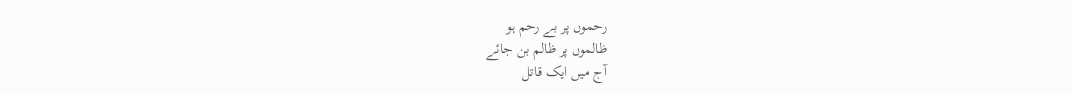رحموں پر بے رحم ہو
ظالموں پر ظالم بن جائے
آج میں ایک قاتل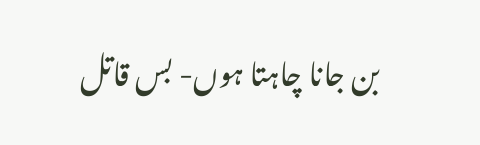بن جانا چاہتا ہوں- بس قاتل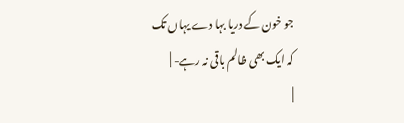جو خون کے دریا بہا دے یہاں تک
کہ ایک بھی ظالم باقی نہ رہے- |
|